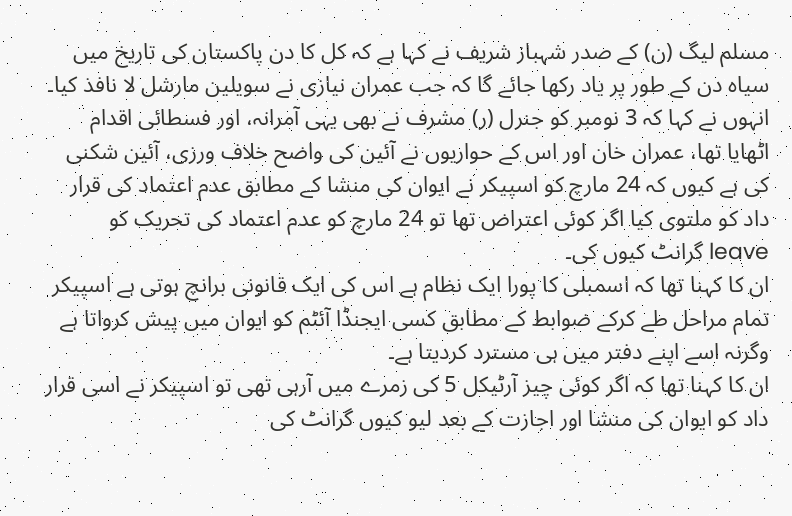مسلم لیگ (ن) کے صدر شہباز شریف نے کہا ہے کہ کل کا دن پاکستان کی تاریخ میں سیاہ دن کے طور پر یاد رکھا جائے گا کہ جب عمران نیازی نے سویلین مارشل لا نافذ کیا۔
انہوں نے کہا کہ 3 نومبر کو جنرل (ر) مشرف نے بھی یہی آمرانہ، اور فسطائی اقدام اٹھایا تھا، عمران خان اور اس کے حواریوں نے آئین کی واضح خلاف ورزی، آئین شکنی کی ہے کیوں کہ 24 مارچ کو اسپیکر نے ایوان کی منشا کے مطابق عدم اعتماد کی قرار داد کو ملتوی کیا اگر کوئی اعتراض تھا تو 24 مارچ کو عدم اعتماد کی تحریک کو leave گرانٹ کیوں کی۔
ان کا کہنا تھا کہ اسمبلی کا پورا ایک نظام ہے اس کی ایک قانونی برانچ ہوتی ہے اسپیکر تمام مراحل طے کرکے ضوابط کے مطابق کسی ایجنڈا آئٹم کو ایوان میں پیش کرواتا ہے وگرنہ اسے اپنے دفتر میں ہی مسترد کردیتا ہے۔
ان کا کہنا تھا کہ اگر کوئی چیز آرٹیکل 5 کی زمرے میں آرہی تھی تو اسپیکر نے اسی قرار داد کو ایوان کی منشا اور اجازت کے بعد لیو کیوں گرانٹ کی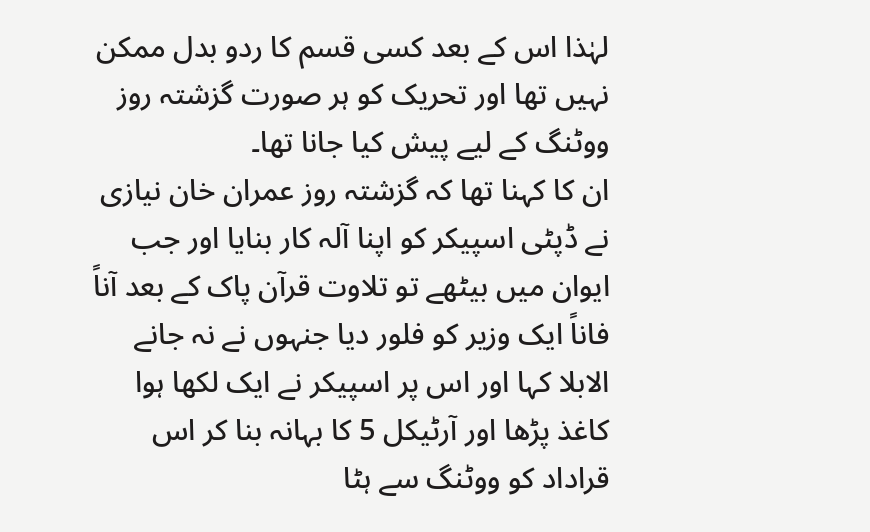لہٰذا اس کے بعد کسی قسم کا ردو بدل ممکن نہیں تھا اور تحریک کو ہر صورت گزشتہ روز ووٹنگ کے لیے پیش کیا جانا تھا۔
ان کا کہنا تھا کہ گزشتہ روز عمران خان نیازی نے ڈپٹی اسپیکر کو اپنا آلہ کار بنایا اور جب ایوان میں بیٹھے تو تلاوت قرآن پاک کے بعد آناً فاناً ایک وزیر کو فلور دیا جنہوں نے نہ جانے الابلا کہا اور اس پر اسپیکر نے ایک لکھا ہوا کاغذ پڑھا اور آرٹیکل 5 کا بہانہ بنا کر اس قراداد کو ووٹنگ سے ہٹا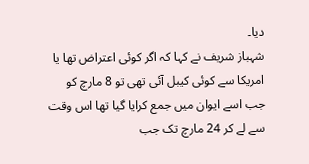دیا۔
شہباز شریف نے کہا کہ اگر کوئی اعتراض تھا یا امریکا سے کوئی کیبل آئی تھی تو 8 مارچ کو جب اسے ایوان میں جمع کرایا گیا تھا اس وقت سے لے کر 24 مارچ تک جب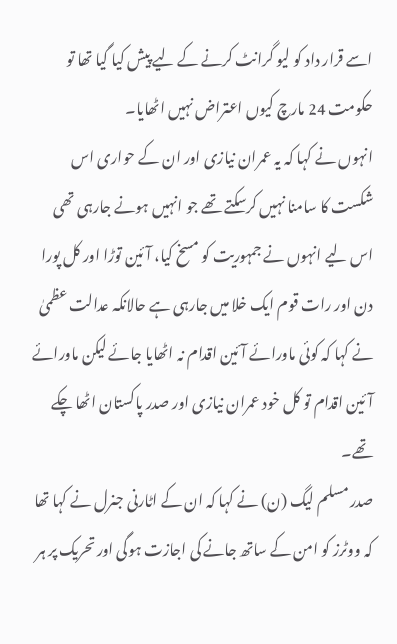اسے قرار داد کو لیو گرانٹ کرنے کے لیے پیش کیا گیا تھا تو حکومت 24 مارچ کیوں اعتراض نہیں اٹھایا۔
انہوں نے کہا کہ یہ عمران نیازی اور ان کے حواری اس شکست کا سامنا نہیں کرسکتے تھے جو انہیں ہونے جارہی تھی اس لیے انہوں نے جمہوریت کو مسخ کیا، آئین توڑا اور کل پورا دن اور رات قوم ایک خلا میں جارہی ہے حالانکہ عدالت عظمیٰ نے کہا کہ کوئی ماورائے آئین اقدام نہ اٹھایا جائے لیکن ماورائے آئین اقدام تو کل خود عمران نیازی اور صدر پاکستان اٹھا چکے تھے۔
صدر مسلم لیگ (ن) نے کہا کہ ان کے اٹارنی جنرل نے کہا تھا کہ ووٹرز کو امن کے ساتھ جانے کی اجازت ہوگی اور تحریک پر ہر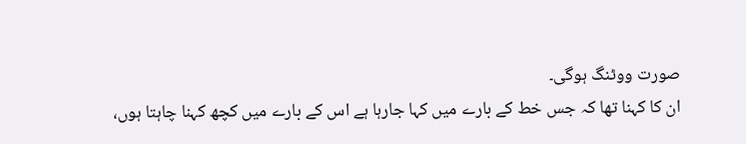صورت ووٹنگ ہوگی۔
ان کا کہنا تھا کہ جس خط کے بارے میں کہا جارہا ہے اس کے بارے میں کچھ کہنا چاہتا ہوں،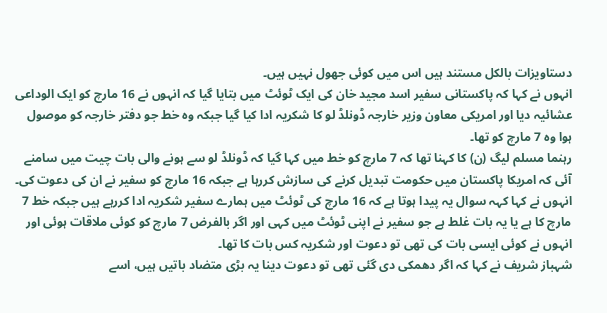دستاویزات بالکل مستند ہیں اس میں کوئی جھول نہیں ہیں۔
انہوں نے کہا کہ پاکستانی سفیر اسد مجید خان کی ایک ٹوئٹ میں بتایا گیا کہ انہوں نے 16 مارچ کو ایک الوداعی عشائیہ دیا اور امریکی معاون وزیر خارجہ ڈونلڈ لو کا شکریہ ادا کیا گیا جبکہ وہ خط جو دفتر خارجہ کو موصول ہوا وہ 7 مارچ کو تھا۔
رہنما مسلم لیگ (ن) کا کہنا تھا کہ 7 مارچ کو خط میں کہا گیا کہ ڈونلڈ لو سے ہونے والی بات چیت میں سامنے آئی کہ امریکا پاکستان میں حکومت تبدیل کرنے کی سازش کررہا ہے جبکہ 16 مارچ کو سفیر نے ان کی دعوت کی۔
انہوں نے کہا کہہ سوال یہ پیدا ہوتا ہے کہ 16 مارچ کی ٹوئٹ میں ہمارے سفیر شکریہ ادا کررہے ہیں جبکہ خط 7 مارچ کا ہے یا یہ بات غلط ہے جو سفیر نے اپنی ٹوئٹ میں کہی اور اگر بالفرض 7 مارچ کو کوئی ملاقات ہوئی اور انہوں نے کوئی ایسی بات کی تھی تو دعوت اور شکریہ کس بات کا تھا۔
شہباز شریف نے کہا کہ اگر دھمکی دی گئی تھی تو دعوت دینا یہ بڑی متضاد باتیں ہیں، اسے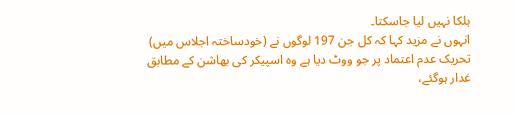ہلکا نہیں لیا جاسکتا۔
انہوں نے مزید کہا کہ کل جن 197 لوگوں نے (خودساختہ اجلاس میں) تحریک عدم اعتماد پر جو ووٹ دیا ہے وہ اسپیکر کی بھاشن کے مطابق غدار ہوگئے،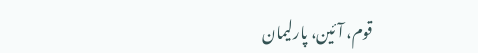قوم، آئین، پارلیمان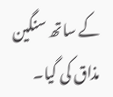کے ساتھ سنگین مذاق کی گیا۔